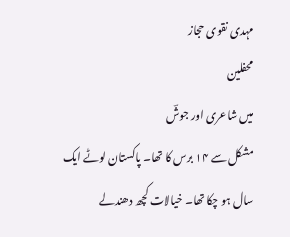مہدی نقوی حجاز
محفلین
میں شاعری اور جوشؔ
مشکل سے ۱۴ برس کا تھا۔ پاکستان لوٹے ایک سال ہو چکا تھا۔ خیالات کچھ دھندلے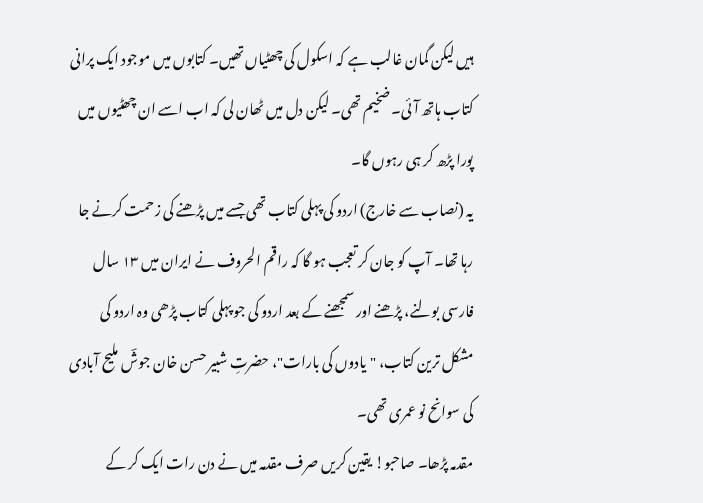ہیں لیکن گمان غالب ہے کہ اسکول کی چھٹیاں تھیں۔ کتابوں میں موجود ایک پرانی کتاب ہاتھ آئی۔ ضخیم تھی۔ لیکن دل میں ٹھان لی کہ اب اسے ان چھٹیوں میں پورا پڑھ کر ہی رہوں گا۔
یہ (نصاب سے خارج) اردو کی پہلی کتاب تھی جسے میں پڑھنے کی زحمت کرنے جا رہا تھا۔ آپ کو جان کر تعجب ہو گا کہ راقم الحروف نے ایران میں ۱۳ سال فارسی بولنے، پڑھنے اور سمجھنے کے بعد اردو کی جو پہلی کتاب پڑھی وہ اردو کی مشکل ترین کتاب، "یادوں کی بارات"، حضرتِ شبیر حسن خان جوشؔ ملیح آبادی کی سوانح نو عمری تھی۔
مقدمہ پڑھا۔ صاحبو! یقین کریں صرف مقدمہ میں نے دن رات ایک کر کے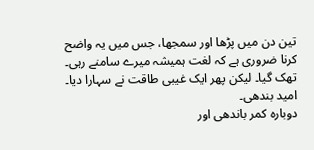تین دن میں پڑھا اور سمجھا، جس میں یہ واضح کرنا ضروری ہے کہ لغت ہمیشہ میرے سامنے رہی۔ تھک گیا۔ لیکن پھر ایک غیبی طاقت نے سہارا دیا۔ امید بندھی۔
دوبارہ کمر باندھی اور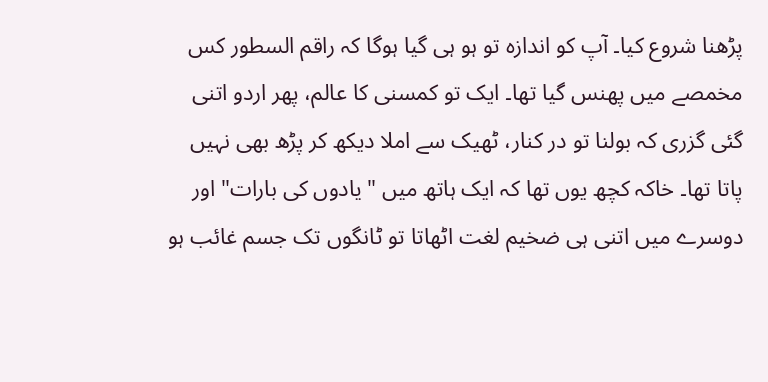پڑھنا شروع کیا۔ آپ کو اندازہ تو ہو ہی گیا ہوگا کہ راقم السطور کس مخمصے میں پھنس گیا تھا۔ ایک تو کمسنی کا عالم، پھر اردو اتنی گئی گزری کہ بولنا تو در کنار، ٹھیک سے املا دیکھ کر پڑھ بھی نہیں پاتا تھا۔ خاکہ کچھ یوں تھا کہ ایک ہاتھ میں "یادوں کی بارات" اور دوسرے میں اتنی ہی ضخیم لغت اٹھاتا تو ٹانگوں تک جسم غائب ہو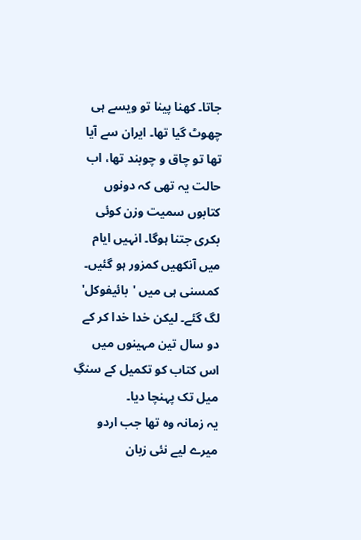جاتا۔ کھنا پینا تو ویسے ہی چھوٹ گیا تھا۔ ایران سے آیا تھا تو چاق و چوبند تھا، اب حالت یہ تھی کہ دونوں کتابوں سمیت وزن کوئی بکری جتنا ہوگا۔ انہیں ایام میں آنکھیں کمزور ہو گئیں۔ کمسنی ہی میں 'بائیفوکل' لگ گئے۔ لیکن خدا خدا کر کے دو سال تین مہینوں میں اس کتاب کو تکمیل کے سنگِ میل تک پہنچا دیا۔
یہ زمانہ وہ تھا جب اردو میرے لیے نئی زبان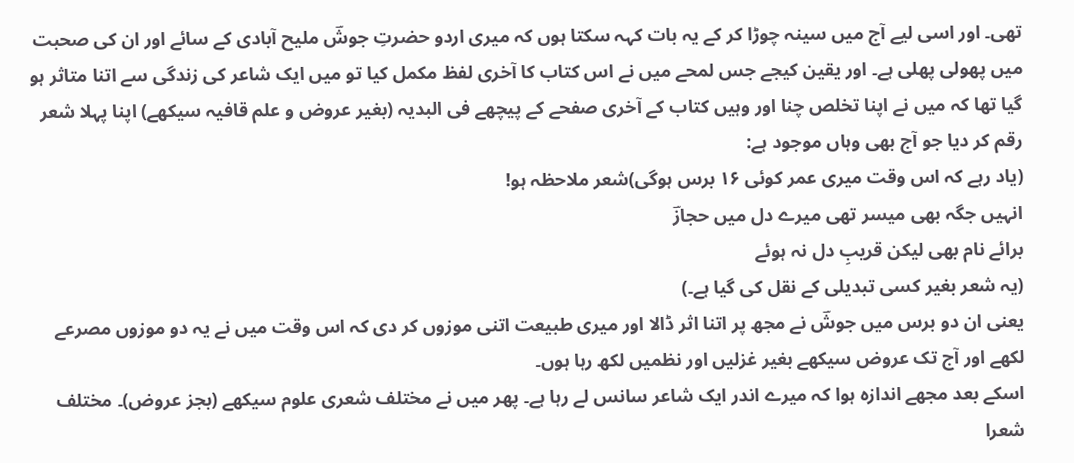تھی۔ اور اسی لیے آج میں سینہ چوڑا کر کے یہ بات کہہ سکتا ہوں کہ میری اردو حضرتِ جوشؔ ملیح آبادی کے سائے اور ان کی صحبت میں پھولی پھلی ہے۔ اور یقین کیجے جس لمحے میں نے اس کتاب کا آخری لفظ مکمل کیا تو میں ایک شاعر کی زندگی سے اتنا متاثر ہو گیا تھا کہ میں نے اپنا تخلص چنا اور وہیں کتاب کے آخری صفحے کے پیچھے فی البدیہ (بغیر عروض و علم قافیہ سیکھے) اپنا پہلا شعر رقم کر دیا جو آج بھی وہاں موجود ہے:
(یاد رہے کہ اس وقت میری عمر کوئی ۱۶ برس ہوگی)شعر ملاحظہ ہو!
انہیں جگہ بھی میسر تھی میرے دل میں حجازؔ
برائے نام بھی لیکن قریبِ دل نہ ہوئے
(یہ شعر بغیر کسی تبدیلی کے نقل کی گیا ہے۔)
یعنی ان دو برس میں جوشؔ نے مجھ پر اتنا اثر ڈالا اور میری طبیعت اتنی موزوں کر دی کہ اس وقت میں نے یہ دو موزوں مصرعے لکھے اور آج تک عروض سیکھے بغیر غزلیں اور نظمیں لکھ رہا ہوں۔
اسکے بعد مجھے اندازہ ہوا کہ میرے اندر ایک شاعر سانس لے رہا ہے۔ پھر میں نے مختلف شعری علوم سیکھے (بجز عروض)۔ مختلف شعرا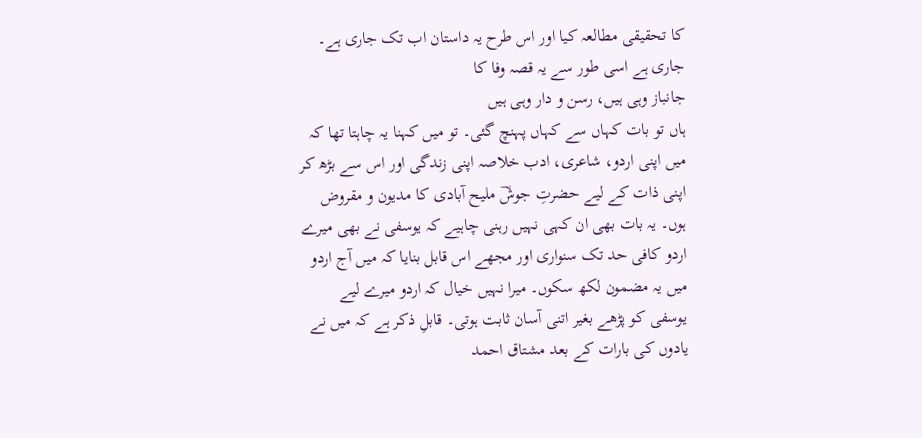کا تحقیقی مطالعہ کیا اور اس طرح یہ داستان اب تک جاری ہے۔
جاری ہے اسی طور سے یہ قصہ وفا کا
جانباز وہی ہیں، رسن و دار وہی ہیں
ہاں تو بات کہاں سے کہاں پہنچ گئی۔ تو میں کہنا یہ چاہتا تھا کہ میں اپنی اردو، شاعری، ادب خلاصہ اپنی زندگی اور اس سے بڑھ کر اپنی ذات کے لیے حضرتِ جوشؔ ملیح آبادی کا مدیون و مقروض ہوں۔ یہ بات بھی ان کہی نہیں رہنی چاہیے کہ یوسفی نے بھی میرے اردو کافی حد تک سنواری اور مجھے اس قابل بنایا کہ میں آج اردو میں یہ مضمون لکھ سکوں۔ میرا نہیں خیال کہ اردو میرے لیے یوسفی کو پڑھے بغیر اتنی آسان ثابت ہوتی۔ قابلِ ذکر ہے کہ میں نے یادوں کی بارات کے بعد مشتاق احمد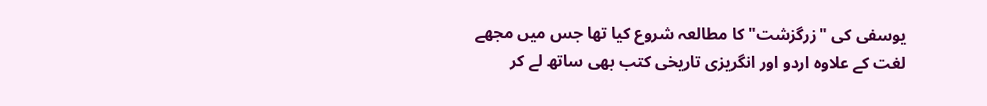یوسفی کی "زرگزشت" کا مطالعہ شروع کیا تھا جس میں مجھے لغت کے علاوہ اردو اور انگریزی تاریخی کتب بھی ساتھ لے کر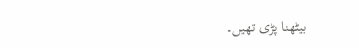بیٹھنا پڑی تھیں۔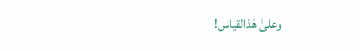وعلیٰ ھٰذالقیاس!